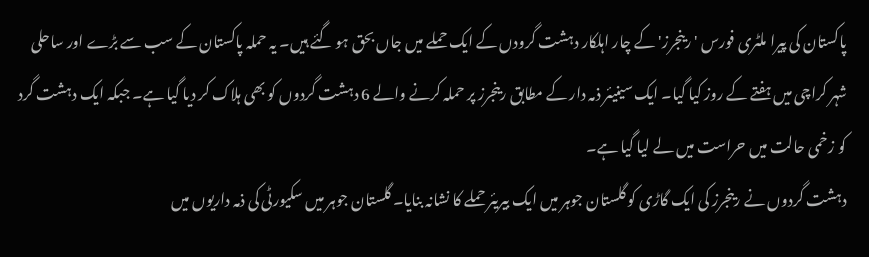پاکستان کی پیرا ملٹری فورس 'رینجرز' کے چار اہلکار دہشت گرودں کے ایک حملے میں جاں بحق ہو گئے ہیں۔ یہ حملہ پاکستان کے سب سے بڑے اور ساحلی شہر کراچی میں ہفتے کے روز کیا گیا۔ ایک سینیئر ذمہ دار کے مطابق رینجرز پر حملہ کرنے والے 6 دہشت گردوں کو بھی ہلاک کر دیا گیا ہے۔ جبکہ ایک دہشت گرد کو زخمی حالت میں حراست میں لے لیا گیا ہے۔
دہشت گردوں نے رینجرز کی ایک گاڑی کو گلستان جوہر میں ایک بیریئر حملے کا نشانہ بنایا۔ گلستان جوہر میں سکیورٹی کی ذمہ داریوں میں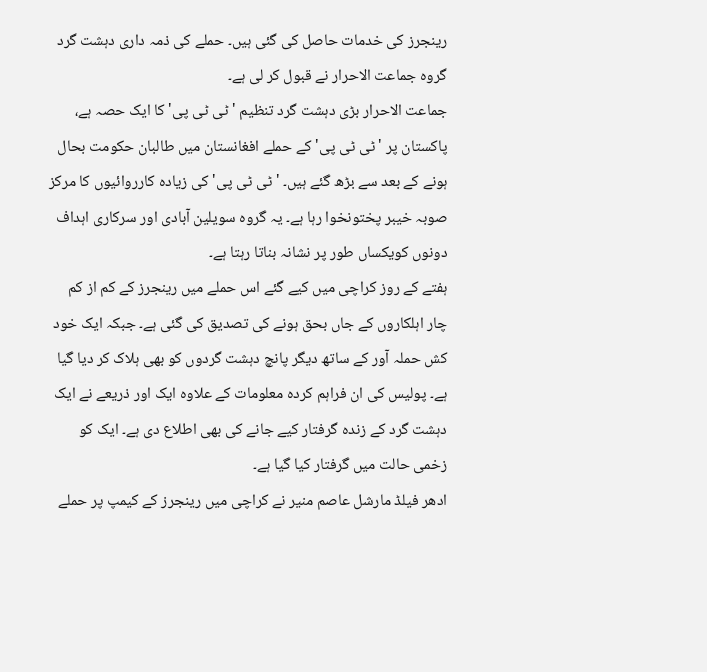رینجرز کی خدمات حاصل کی گئی ہیں۔ حملے کی ذمہ داری دہشت گرد گروہ جماعت الاحرار نے قبول کر لی ہے۔
جماعت الاحرار بڑی دہشت گرد تنظیم 'ٹی ٹی پی' کا ایک حصہ ہے، پاکستان پر 'ٹی ٹی پی' کے حملے افغانستان میں طالبان حکومت بحال ہونے کے بعد سے بڑھ گئے ہیں۔ 'ٹی ٹی پی' کی زیادہ کارروائیوں کا مرکز صوبہ خیبر پختونخوا رہا ہے۔ یہ گروہ سویلین آبادی اور سرکاری اہداف دونوں کویکساں طور پر نشانہ بناتا رہتا ہے۔
ہفتے کے روز کراچی میں کیے گئے اس حملے میں رینجرز کے کم از کم چار اہلکاروں کے جاں بحق ہونے کی تصدیق کی گئی ہے۔ جبکہ ایک خود کش حملہ آور کے ساتھ دیگر پانچ دہشت گردوں کو بھی ہلاک کر دیا گیا ہے۔ پولیس کی ان فراہم کردہ معلومات کے علاوہ ایک اور ذریعے نے ایک دہشت گرد کے زندہ گرفتار کیے جانے کی بھی اطلاع دی ہے۔ ایک کو زخمی حالت میں گرفتار کیا گیا ہے۔
ادھر فیلڈ مارشل عاصم منیر نے کراچی میں رینجرز کے کیمپ پر حملے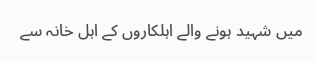میں شہید ہونے والے اہلکاروں کے اہل خانہ سے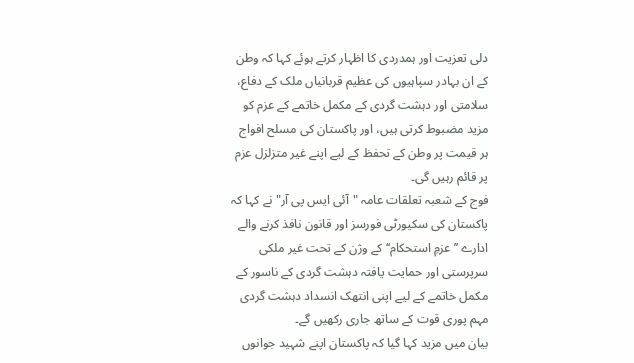دلی تعزیت اور ہمدردی کا اظہار کرتے ہوئے کہا کہ وطن کے ان بہادر سپاہیوں کی عظیم قربانیاں ملک کے دفاع، سلامتی اور دہشت گردی کے مکمل خاتمے کے عزم کو مزید مضبوط کرتی ہیں، اور پاکستان کی مسلح افواج ہر قیمت پر وطن کے تحفظ کے لیے اپنے غیر متزلزل عزم پر قائم رہیں گی۔
فوج کے شعبہ تعلقات عامہ "آئی ایس پی آر" نے کہا کہ پاکستان کی سکیورٹی فورسز اور قانون نافذ کرنے والے ادارے ’’عزمِ استحکام‘‘ کے وژن کے تحت غیر ملکی سرپرستی اور حمایت یافتہ دہشت گردی کے ناسور کے مکمل خاتمے کے لیے اپنی انتھک انسداد دہشت گردی مہم پوری قوت کے ساتھ جاری رکھیں گے۔
بیان میں مزید کہا گیا کہ پاکستان اپنے شہید جوانوں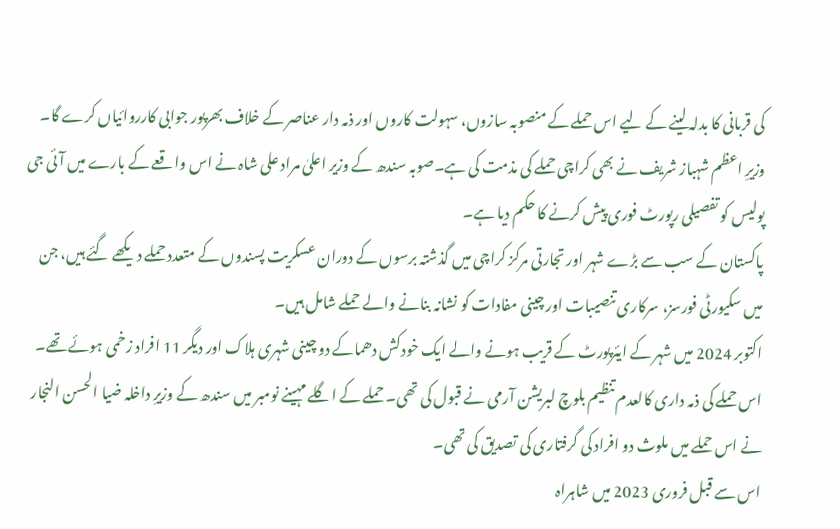کی قربانی کا بدلہ لینے کے لیے اس حملے کے منصوبہ سازوں، سہولت کاروں اور ذمہ دار عناصر کے خلاف بھرپور جوابی کارروائیاں کرے گا۔
وزیرِ اعظم شہباز شریف نے بھی کراچی حملے کی مذمت کی ہے۔صوبہ سندھ کے وزیر اعلیٰ مراد علی شاہ نے اس واقعے کے بارے میں آئی جی پولیس کو تفصیلی رپورٹ فوری پیش کرنے کا حکم دیا ہے۔
پاکستان کے سب سے بڑے شہر اور تجارتی مرکز کراچی میں گذشتہ برسوں کے دوران عسکریت پسندوں کے متعدد حملے دیکھے گئے ہیں، جن میں سکیورٹی فورسز، سرکاری تنصیبات اور چینی مفادات کو نشانہ بنانے والے حملے شامل ہیں۔
اکتوبر 2024 میں شہر کے ایئرپورٹ کے قریب ہونے والے ایک خودکش دھماکے دو چینی شہری ہلاک اور دیگر 11 افراد زخمی ہوئے تھے۔
اس حملے کی ذمہ داری کالعدم تنظیم بلوچ لبریشن آرمی نے قبول کی تھی۔ حملے کے اگلے مہینے نومبر میں سندھ کے وزیرِ داخلہ ضیا الحسن النجار نے اس حملے میں ملوث دو افراد کی گرفتاری کی تصدیق کی تھی۔
اس سے قبل فروری 2023 میں شاہراہ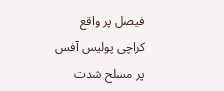فیصل پر واقع کراچی پولیس آفس پر مسلح شدت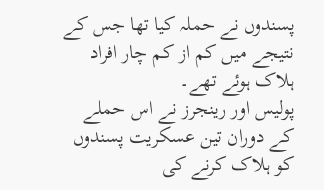پسندوں نے حملہ کیا تھا جس کے نتیجے میں کم از کم چار افراد ہلاک ہوئے تھے۔
پولیس اور رینجرز نے اس حملے کے دوران تین عسکریت پسندوں کو ہلاک کرنے کی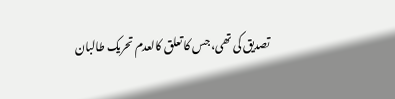تصدیق کی تھی، جس کا تعلق کالعدم تحریک طالبان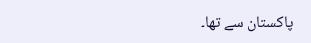پاکستان سے تھا۔